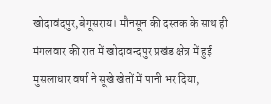खोदावंदपुर,बेगूसराय। मौनसून की दस्तक के साथ ही मंगलवार की रात में खोदावन्दपुर प्रखंड क्षेत्र में हुई मुसलाधार वर्षा ने सूखे खेतों में पानी भर दिया,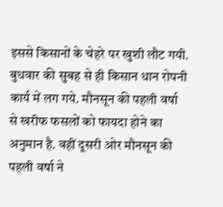इससे किसानों के चेहरे पर खुशी लौट गयी.
बुधवार की सुबह से ही किसान धान रोपनी कार्य में लग गये. मौनसून की पहली वर्षा से खरीफ फसलों को फायदा होने का अनुमान है. वहीं दूसरी ओर मौनसून की पहली वर्षा ने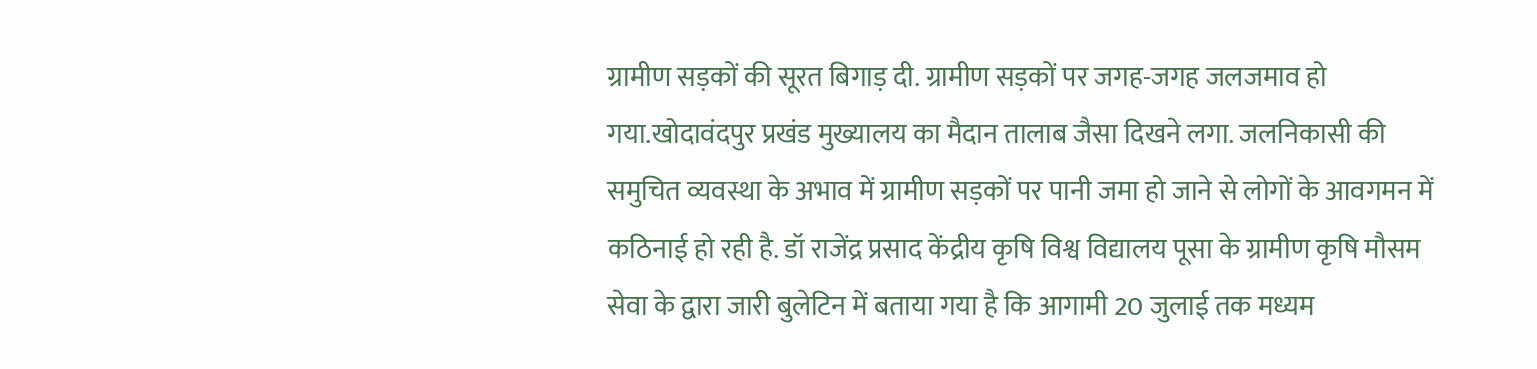ग्रामीण सड़कों की सूरत बिगाड़ दी. ग्रामीण सड़कों पर जगह-जगह जलजमाव हो गया.खोदावंदपुर प्रखंड मुख्यालय का मैदान तालाब जैसा दिखने लगा. जलनिकासी की समुचित व्यवस्था के अभाव में ग्रामीण सड़कों पर पानी जमा हो जाने से लोगों के आवगमन में कठिनाई हो रही है. डॉ राजेंद्र प्रसाद केंद्रीय कृषि विश्व विद्यालय पूसा के ग्रामीण कृषि मौसम सेवा के द्वारा जारी बुलेटिन में बताया गया है कि आगामी 20 जुलाई तक मध्यम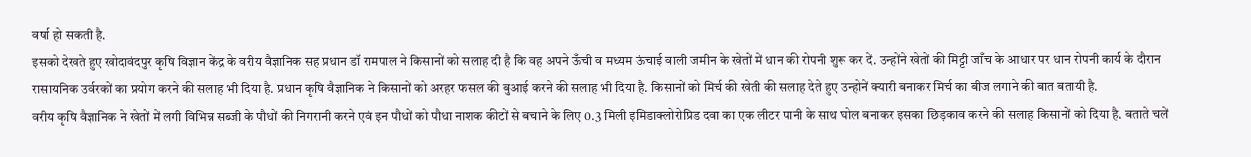वर्षा हो सकती है.
इसको देखते हुए खोदावंदपुर कृषि विज्ञान केंद्र के वरीय वैज्ञानिक सह प्रधान डॉ रामपाल ने किसानों को सलाह दी है कि वह अपने ऊँची व मध्यम ऊंचाई वाली जमीन के खेतों में धान की रोपनी शुरू कर दें. उन्होंने खेतों की मिट्टी जाँच के आधार पर धान रोपनी कार्य के दौरान रासायनिक उर्वरकों का प्रयोग करने की सलाह भी दिया है. प्रधान कृषि वैज्ञानिक ने किसानों को अरहर फसल की बुआई करने की सलाह भी दिया है. किसानों को मिर्च की खेती की सलाह देते हुए उन्होनें क्यारी बनाकर मिर्च का बीज लगाने की बात बतायी है.
वरीय कृषि वैज्ञानिक ने खेतों में लगी विभिन्न सब्जी के पौधों की निगरानी करने एवं इन पौधों को पौधा नाशक कीटों से बचाने के लिए 0.3 मिली इमिडाक्लोरोप्रिड दवा का एक लीटर पानी के साथ घोल बनाकर इसका छिड़काव करने की सलाह किसानों को दिया है. बताते चलें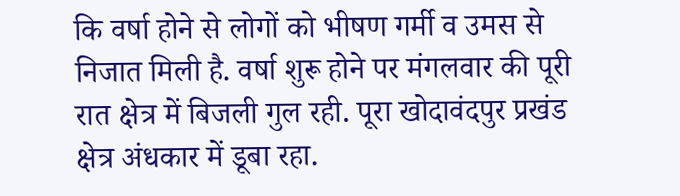कि वर्षा होने से लोगों को भीषण गर्मी व उमस से निजात मिली है. वर्षा शुरू होने पर मंगलवार की पूरी रात क्षेत्र में बिजली गुल रही. पूरा खोदावंदपुर प्रखंड क्षेत्र अंधकार में डूबा रहा.